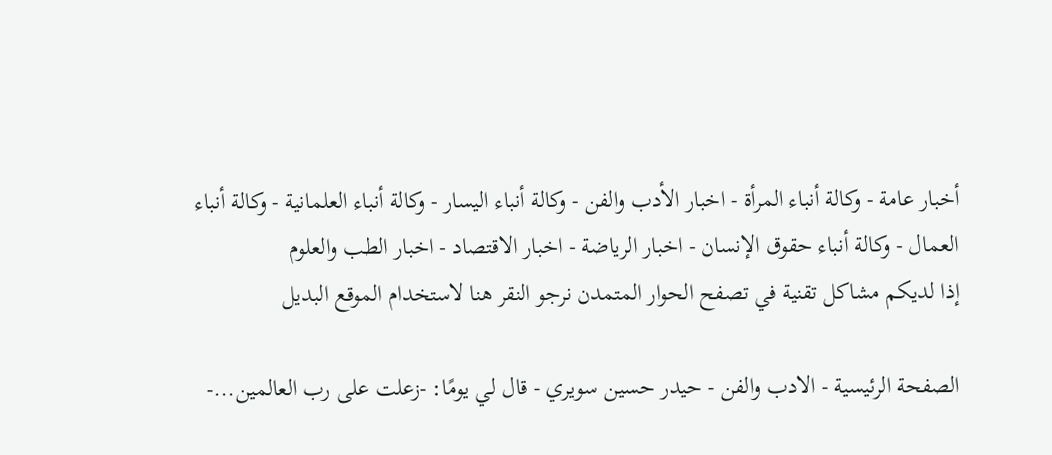أخبار عامة - وكالة أنباء المرأة - اخبار الأدب والفن - وكالة أنباء اليسار - وكالة أنباء العلمانية - وكالة أنباء العمال - وكالة أنباء حقوق الإنسان - اخبار الرياضة - اخبار الاقتصاد - اخبار الطب والعلوم
إذا لديكم مشاكل تقنية في تصفح الحوار المتمدن نرجو النقر هنا لاستخدام الموقع البديل

الصفحة الرئيسية - الادب والفن - حيدر حسين سويري - قال لي يومًا: -زعلت على رب العالمين...-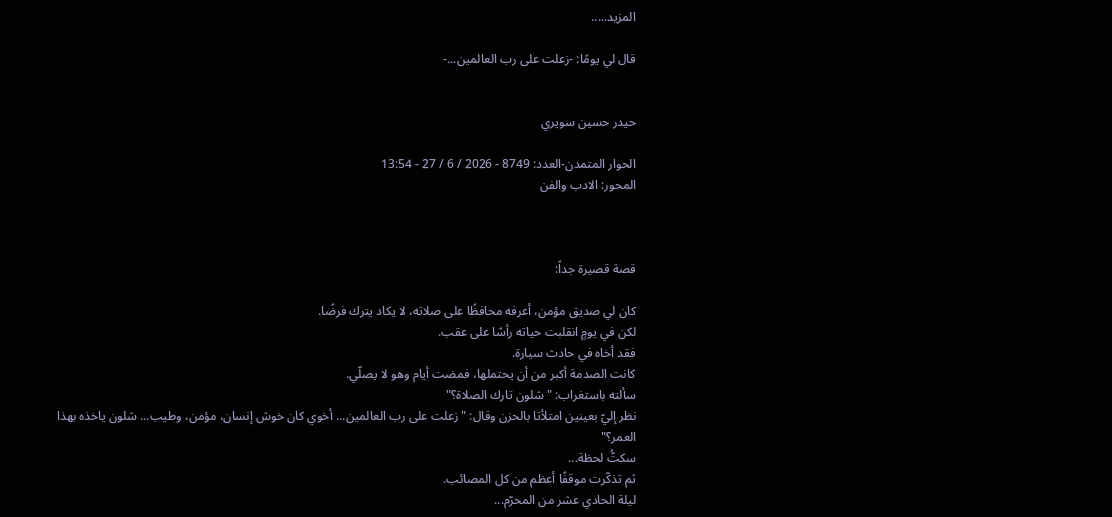المزيد.....

قال لي يومًا: -زعلت على رب العالمين...-


حيدر حسين سويري

الحوار المتمدن-العدد: 8749 - 2026 / 6 / 27 - 13:54
المحور: الادب والفن



قصة قصيرة جداً:

كان لي صديق مؤمن، أعرفه محافظًا على صلاته، لا يكاد يترك فرضًا.
لكن في يومٍ انقلبت حياته رأسًا على عقب.
فقد أخاه في حادث سيارة.
كانت الصدمة أكبر من أن يحتملها، فمضت أيام وهو لا يصلّي.
سألته باستغراب: "شلون تارك الصلاة؟"
نظر إليّ بعينين امتلأتا بالحزن وقال: "زعلت على رب العالمين... أخوي كان خوش إنسان، مؤمن، وطيب... شلون ياخذه بهذا العمر؟"
سكتُّ لحظة...
ثم تذكّرت موقفًا أعظم من كل المصائب.
ليلة الحادي عشر من المحرّم...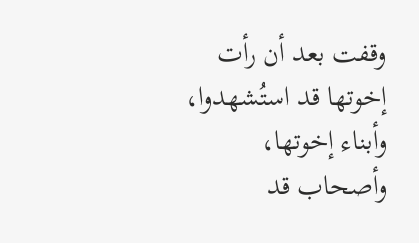وقفت بعد أن رأت إخوتها قد استُشهدوا، وأبناء إخوتها، وأصحاب قد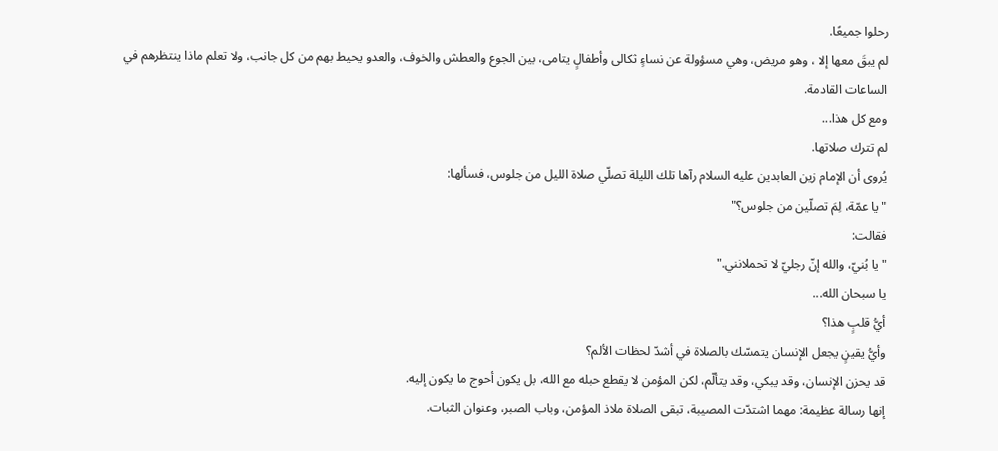رحلوا جميعًا.
لم يبقَ معها إلا ، وهو مريض، وهي مسؤولة عن نساءٍ ثكالى وأطفالٍ يتامى، بين الجوع والعطش والخوف، والعدو يحيط بهم من كل جانب، ولا تعلم ماذا ينتظرهم في الساعات القادمة.
ومع كل هذا...
لم تترك صلاتها.
يُروى أن الإمام زين العابدين عليه السلام رآها تلك الليلة تصلّي صلاة الليل من جلوس، فسألها:
"يا عمّة، لِمَ تصلّين من جلوس؟"
فقالت:
"يا بُنيّ، والله إنّ رجليّ لا تحملانني."
يا سبحان الله...
أيُّ قلبٍ هذا؟
وأيُّ يقينٍ يجعل الإنسان يتمسّك بالصلاة في أشدّ لحظات الألم؟
قد يحزن الإنسان، وقد يبكي، وقد يتألّم، لكن المؤمن لا يقطع حبله مع الله، بل يكون أحوج ما يكون إليه.
إنها رسالة عظيمة: مهما اشتدّت المصيبة، تبقى الصلاة ملاذ المؤمن، وباب الصبر، وعنوان الثبات.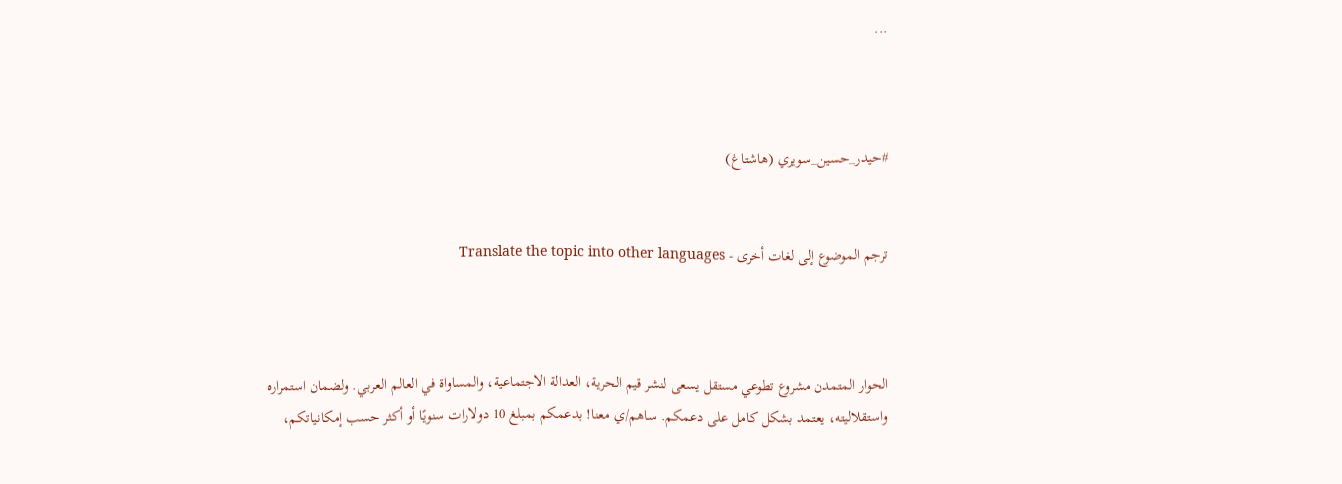...



#حيدر_حسين_سويري (هاشتاغ)


ترجم الموضوع إلى لغات أخرى - Translate the topic into other languages



الحوار المتمدن مشروع تطوعي مستقل يسعى لنشر قيم الحرية، العدالة الاجتماعية، والمساواة في العالم العربي. ولضمان استمراره واستقلاليته، يعتمد بشكل كامل على دعمكم. ساهم/ي معنا! بدعمكم بمبلغ 10 دولارات سنويًا أو أكثر حسب إمكانياتكم،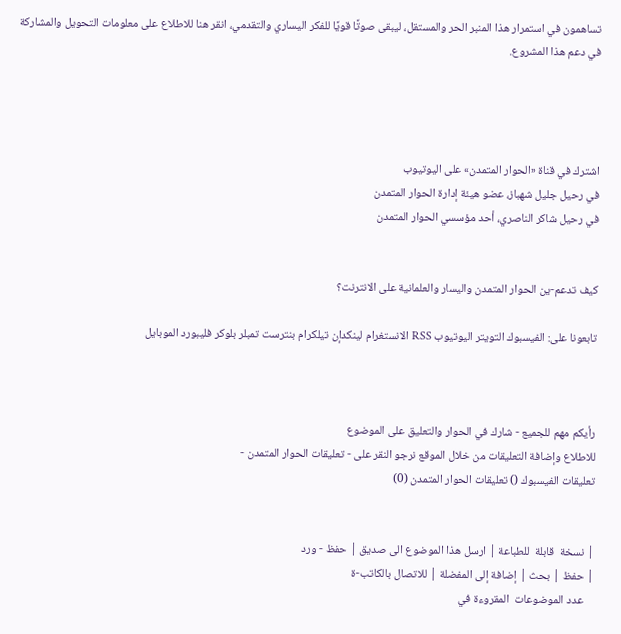تساهمون في استمرار هذا المنبر الحر والمستقل، ليبقى صوتًا قويًا للفكر اليساري والتقدمي، انقر هنا للاطلاع على معلومات التحويل والمشاركة في دعم هذا المشروع.




اشترك في قناة «الحوار المتمدن» على اليوتيوب
في رحيل جليل شهباز، عضو هيئة إدارة الحوار المتمدن
في رحيل شاكر الناصري، أحد مؤسسي الحوار المتمدن


كيف تدعم-ين الحوار المتمدن واليسار والعلمانية على الانترنت؟

تابعونا على: الفيسبوك التويتر اليوتيوب RSS الانستغرام لينكدإن تيلكرام بنترست تمبلر بلوكر فليبورد الموبايل



رأيكم مهم للجميع - شارك في الحوار والتعليق على الموضوع
للاطلاع وإضافة التعليقات من خلال الموقع نرجو النقر على - تعليقات الحوار المتمدن -
تعليقات الفيسبوك () تعليقات الحوار المتمدن (0)


| نسخة  قابلة  للطباعة | ارسل هذا الموضوع الى صديق | حفظ - ورد
| حفظ | بحث | إضافة إلى المفضلة | للاتصال بالكاتب-ة
    عدد الموضوعات  المقروءة في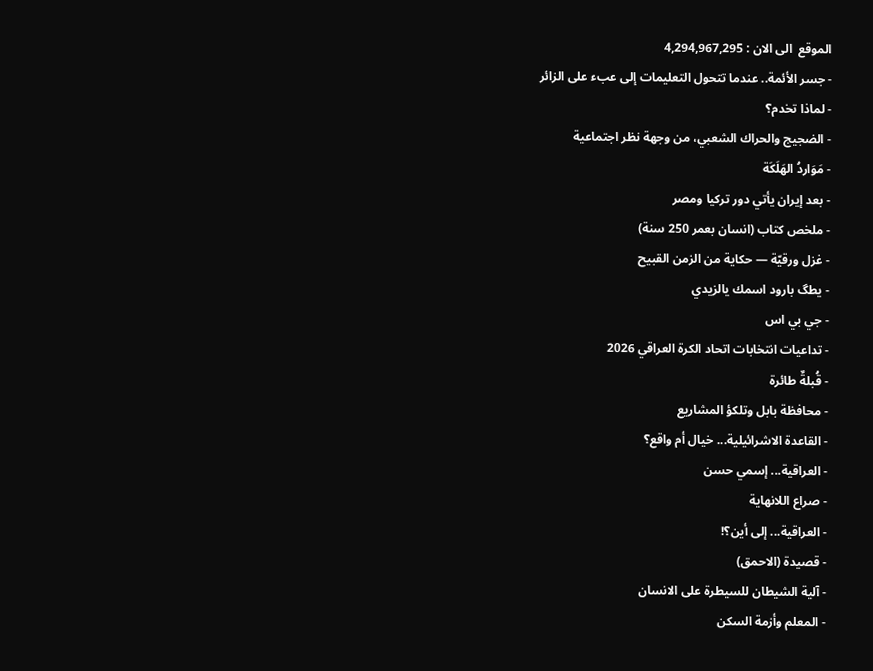الموقع  الى الان : 4,294,967,295
- جسر الأئمة.. عندما تتحول التعليمات إلى عبء على الزائر
- لماذا تخدم؟
- الضجيج والحراك الشعبي، من وجهة نظر اجتماعية
- مَوَاردُ الهَلَكَة
- بعد إيران يأتي دور تركيا ومصر
- ملخص كتاب (انسان بعمر 250 سنة)
- غزل ورقيّة — حكاية من الزمن القبيح
- يطگ بارود اسمك يالزيدي
- جي بي اس
- تداعيات انتخابات اتحاد الكرة العراقي 2026
- قُبلةٌ طائرة
- محافظة بابل وتلكؤ المشاريع
- القاعدة الاشرائيلية... خيال أم واقع؟
- العراقية... إسمي حسن
- صراع اللانهاية
- العراقية... إلى أين؟!
- قصيدة (الاحمق)
- آلية الشيطان للسيطرة على الانسان
- المعلم وأزمة السكن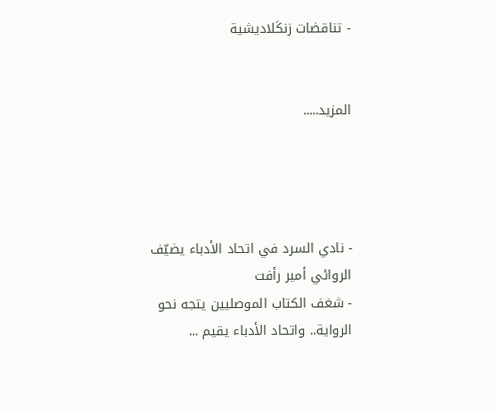- تناقضات زنكَلاديشية


المزيد.....




- نادي السرد في اتحاد الأدباء يضيّف الروائي أمير رأفت
- شغف الكتاب الموصليين يتجه نحو الرواية.. واتحاد الأدباء يقيم ...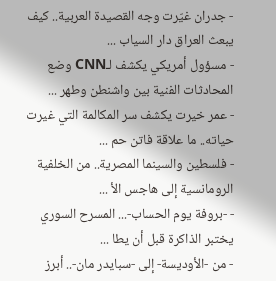- جدران غيّرت وجه القصيدة العربية.. كيف يبعث العراق دار السياب ...
- مسؤول أمريكي يكشف لـCNN وضع المحادثات الفنية بين واشنطن وطهر ...
- عمر خيرت يكشف سر المكالمة التي غيرت حياته.. ما علاقة فاتن حم ...
- فلسطين والسينما المصرية.. من الخلفية الرومانسية إلى هاجس الأ ...
- -بروفة يوم الحساب-... المسرح السوري يختبر الذاكرة قبل أن يطا ...
- من -الأوديسة- إلى -سبايدر مان-.. أبرز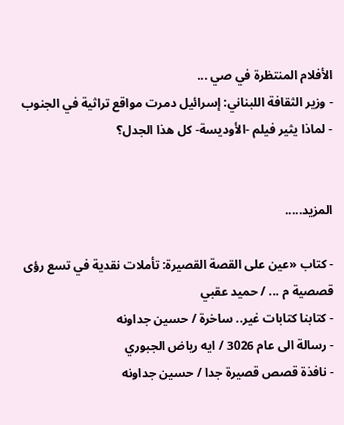الأفلام المنتظرة في صي ...
- وزير الثقافة اللبناني: إسرائيل دمرت مواقع تراثية في الجنوب
- لماذا يثير فيلم -الأوديسة- كل هذا الجدل؟


المزيد.....

- كتاب «عين على القصة القصيرة: تأملات نقدية في تسع رؤى قصصية م ... / حميد عقبي
- كتابنا كتابات غير.. ساخرة / حسين جداونه
- رسالة الى عام 3026 / ايه رياض الجبوري
- نافذة قصص قصيرة جدا / حسين جداونه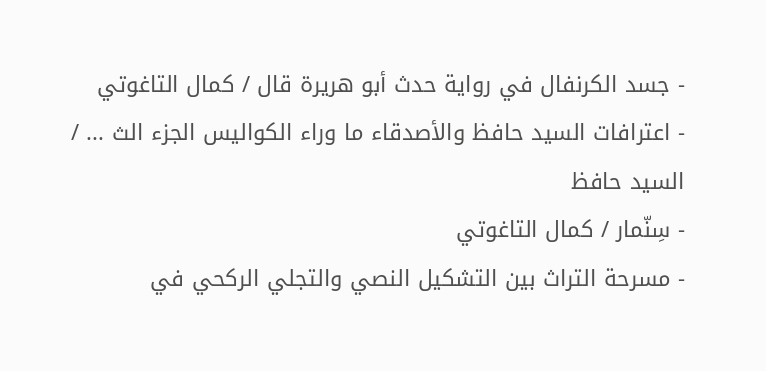- جسد الكرنفال في رواية حدث أبو هريرة قال / كمال التاغوتي
- اعترافات السيد حافظ والأصدقاء ما وراء الكواليس الجزء الث ... / السيد حافظ
- سِنّمار / كمال التاغوتي
- مسرحة التراث بين التشكيل النصي والتجلي الركحي في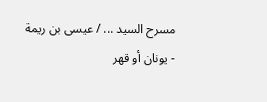مسرح السيد ... / عيسى بن ريمة
- يونان أو قهر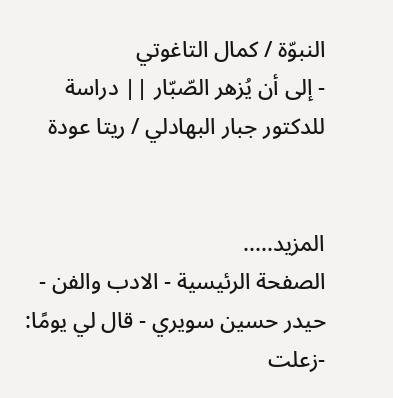النبوّة / كمال التاغوتي
- إلى أن يُزهر الصّبّار || دراسة للدكتور جبار البهادلي / ريتا عودة


المزيد.....
الصفحة الرئيسية - الادب والفن - حيدر حسين سويري - قال لي يومًا: -زعلت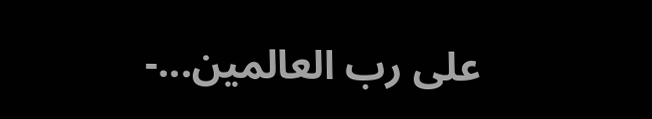على رب العالمين...-